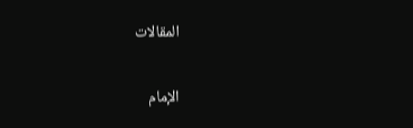المقالات

الإمام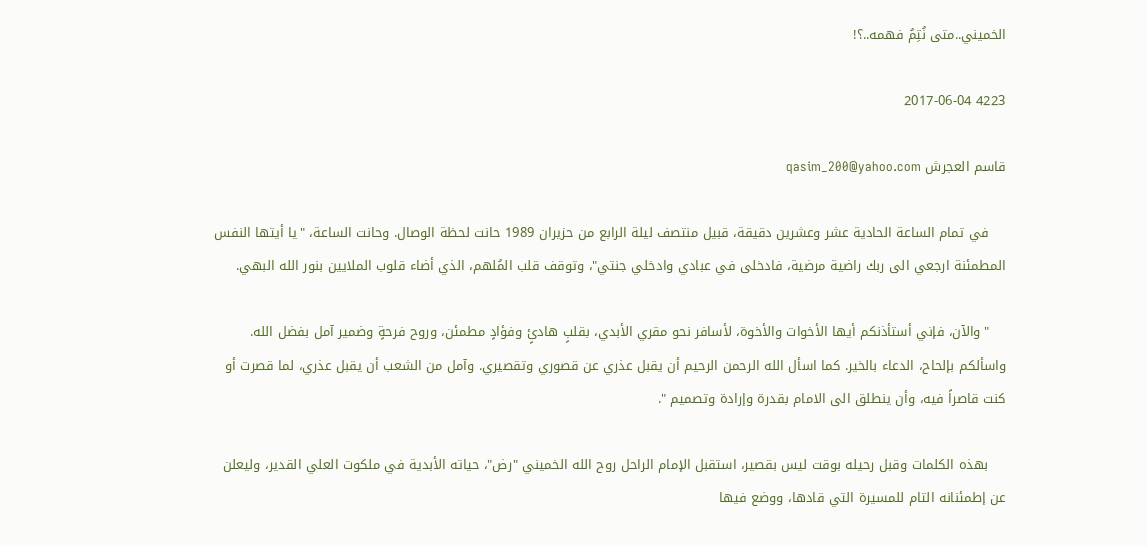الخميني..متى نُتِمُ فهمه..؟!

4223 2017-06-04

قاسم العجرش qasim_200@yahoo.com

    في تمام الساعة الحادية عشر وعشرين دقيقة، قبيل منتصف ليلة الرابع من حزيران 1989 حانت لحظة الوصال. وحانت الساعة، "يا أيتها النفس المطمئنة ارجعي الى ربك راضية مرضية، فادخلى في عبادي وادخلي جنتي"، وتوقف قلب المُلهم، الذي أضاء قلوب الملايين بنور الله البهي.

    "والآن، فإني أستأذنكم أيها الأخوات والأخوة، لأسافر نحو مقري الأبدي، بقلبٍ هادئٍ وفؤادٍ مطمئن، وروح فرحةٍ وضمير آمل بفضل الله. واسألكم بإلحاح، الدعاء بالخير. كما اسأل الله الرحمن الرحيم أن يقبل عذري عن قصوري وتقصيري. وآمل من الشعب أن يقبل عذري، لما قصرت أو كنت قاصراً فيه، وأن ينطلق الى الامام بقدرة وإرادة وتصميم ".

    بهذه الكلمات وقبل رحيله بوقت ليس بقصير، استقبل الإمام الراحل روح الله الخميني "رض"، حياته الأبدية في ملكوت العلي القدير، وليعلن عن إطمئنانه التام للمسيرة التي قادها، ووضع فيها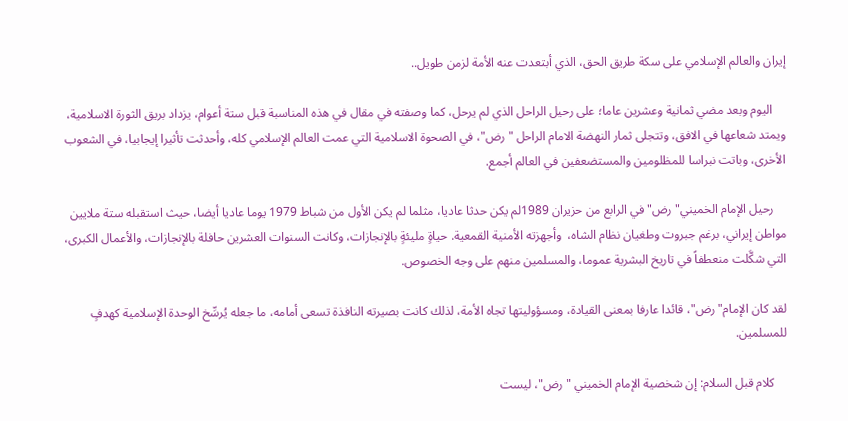إيران والعالم الإسلامي على سكة طريق الحق، الذي أبتعدت عنه الأمة لزمن طويل..

    اليوم وبعد مضي ثمانية وعشرين عاما؛ على رحيل الراحل الذي لم يرحل، كما وصفته في مقال في هذه المناسبة قبل ستة أعوام، يزداد بريق الثورة الاسلامية، ويمتد شعاعها في الافق، وتتجلى ثمار النهضة الامام الراحل "رض"، في الصحوة الاسلامية التي عمت العالم الإسلامي كله، وأحدثت تأثيرا إيجابيا، في الشعوب الأخرى، وباتت نبراسا للمظلومين والمستضعفين في العالم أجمع.

    رحيل الإمام الخميني"رض" في الرابع من حزيران 1989لم يكن حدثا عاديا، مثلما لم يكن الأول من شباط 1979 يوما عاديا أيضا، حيث استقبله ستة ملايين مواطن إيراني، برغم جبروت وطغيان نظام الشاه،  وأجهزته الأمنية القمعية. حياةٍ مليئةٍ بالإنجازات، وكانت السنوات العشرين حافلة بالإنجازات، والأعمال الكبرى، التي شكَّلت منعطفاً في تاريخ البشرية عموما، والمسلمين منهم على وجه الخصوص.

لقد كان الإمام"رض"، قائدا عارفا بمعنى القيادة، ومسؤوليتها تجاه الأمة، لذلك كانت بصيرته النافذة تسعى أمامه، ما جعله يُرسِّخ الوحدة الإسلامية كهدفٍ للمسلمين.

    كلام قبل السلام: إن شخصية الإمام الخميني "رض"، ليست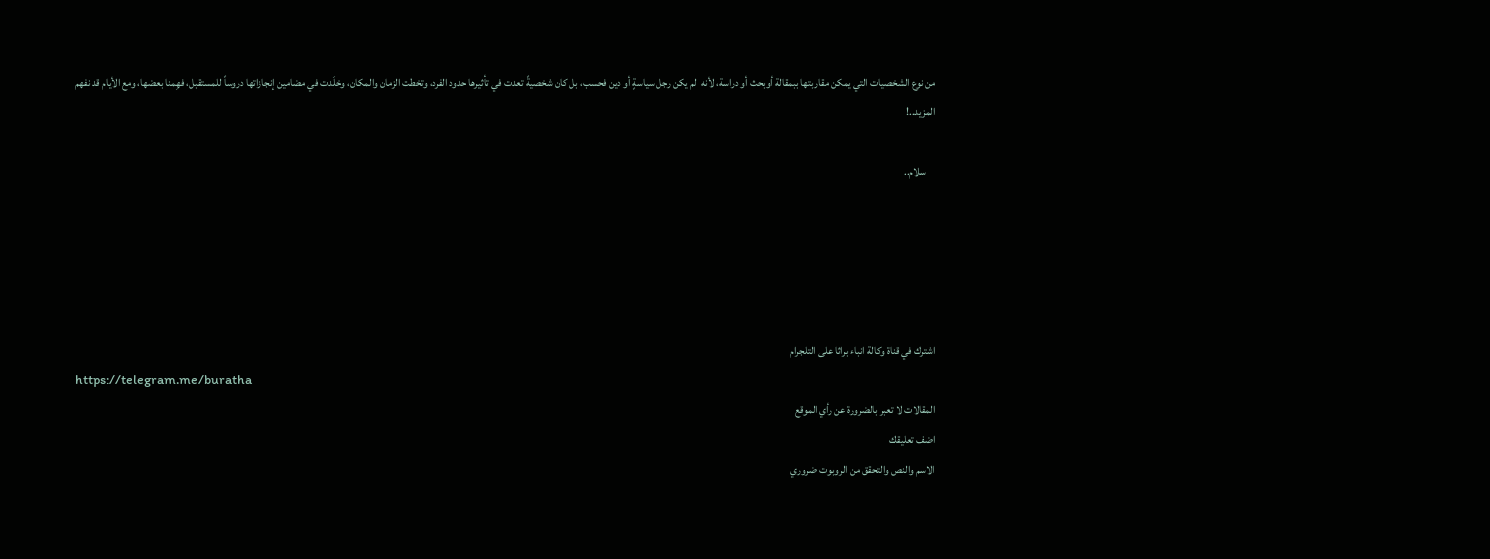من نوع الشخصيات التي يمكن مقاربتها ببمقالة أوبحث أو دراسة، لأنه  لم يكن رجل سياسةٍ أو دين فحسب، بل كان شخصيةً تعدت في تأثيرها حدود الفرد، وتخطت الزمان والمكان، وخلَدت في مضامين إنجازاتها دروساً للمستقبل، فهِمنا بعضها، ومع الأيام قد نفهم المزيد..!

    سلام..





اشترك في قناة وكالة انباء براثا على التلجرام
https://telegram.me/buratha
المقالات لا تعبر بالضرورة عن رأي الموقع
اضف تعليقك
الاسم والنص والتحقق من الروبوت ضروري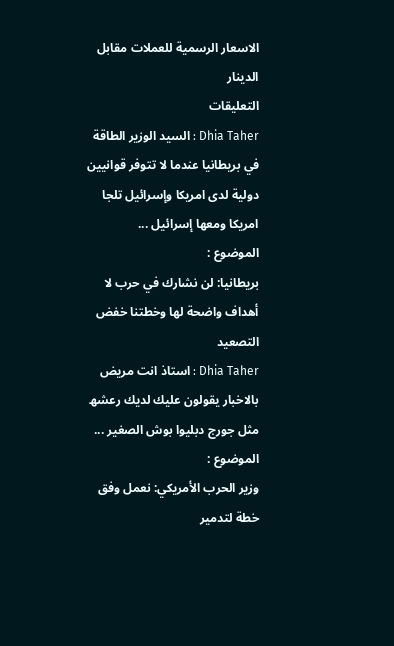الاسعار الرسمية للعملات مقابل الدينار
التعليقات
Dhia Taher : السيد الوزير الطاقة في بريطانيا عندما لا تتوفر قوانيين دولية لدى امريكا وإسرائيل تلجا امريكا ومعھا إسرائيل ...
الموضوع :
بريطانيا: لن نشارك في حرب لا أهداف واضحة لها وخطتنا خفض التصعيد
Dhia Taher : استاذ انت مريض بالاخبار يقولون عليك لديك رعشھ مثل جورج دبليوا بوش الصغير ...
الموضوع :
وزير الحرب الأمريكي: نعمل وفق خطة لتدمير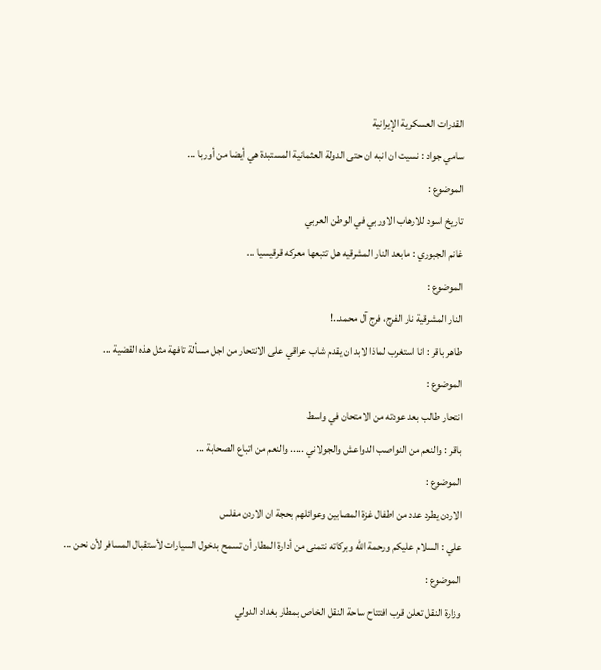القدرات العسكرية الإيرانية
سامي جواد : نسيت ان انبه ان حتى الدولة العثمانية المستبدة هي أيضا من أوربا ...
الموضوع :
تاريخ اسود للارهاب الاوربي في الوطن العربي
غانم الجبوري : مابعد النار المشرقيه هل تتبعها معركه قرقيسيا ...
الموضوع :
النار المشرقية نار الفرج، فرج آل محمد..!
طاهر باقر : انا استغرب لماذا لابد ان يقدم شاب عراقي على الانتحار من اجل مسألة تافهة مثل هذه القضية ...
الموضوع :
انتحار طالب بعد عودته من الامتحان في واسط
باقر : والنعم من النواصب الدواعش والجولاني ..... والنعم من اتباع الصحابة ...
الموضوع :
الاردن يطرد عدد من اطفال غزة المصابين وعوائلهم بحجة ان الاردن مفلس
علي : السلام عليكم ورحمة الله وبركاته نتمنى من أدارة المطار أن تسمح بدخول السيارات لأستقبال المسافر لأن نحن ...
الموضوع :
وزارة النقل تعلن قرب افتتاح ساحة النقل الخاص بمطار بغداد الدولي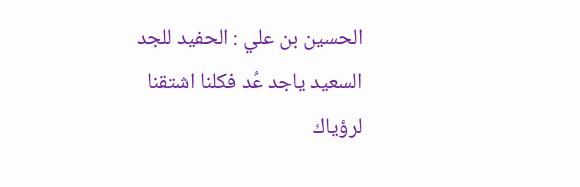الحسين بن علي : الحفيد للجد السعيد ياجد عُد فكلنا اشتقنا لرؤياك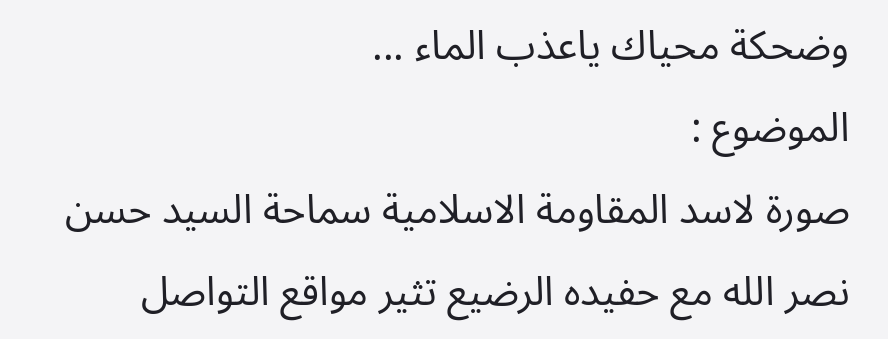وضحكة محياك ياعذب الماء ...
الموضوع :
صورة لاسد المقاومة الاسلامية سماحة السيد حسن نصر الله مع حفيده الرضيع تثير مواقع التواصل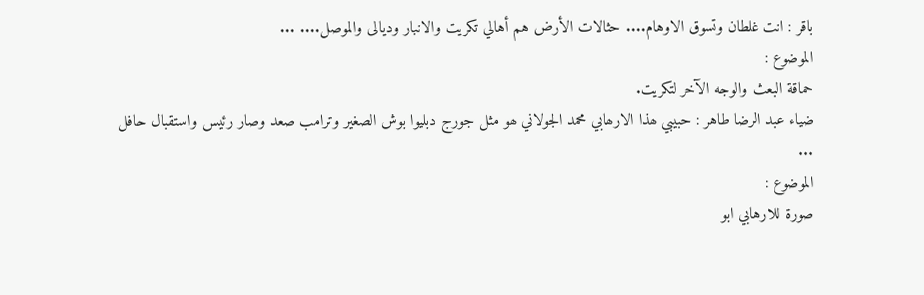باقر : انت غلطان وتسوق الاوهام.... حثالات الأرض هم أهالي تكريت والانبار وديالى والموصل.... ...
الموضوع :
حماقة البعث والوجه الآخر لتكريت.
ضياء عبد الرضا طاهر : حبيبي ھذا الارھابي محمد الجولاني ھو مثل جورج دبليوا بوش الصغير وترامب صعد وصار رئيس واستقبال حافل ...
الموضوع :
صورة للارهابي ابو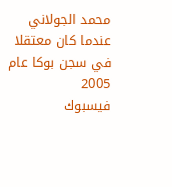محمد الجولاني عندما كان معتقلا في سجن بوكا عام 2005
فيسبوك